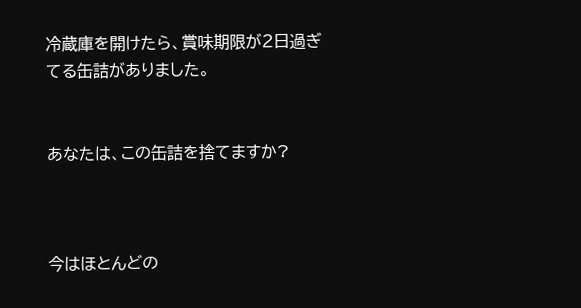冷蔵庫を開けたら、賞味期限が2日過ぎてる缶詰がありました。


あなたは、この缶詰を捨てますか?



今はほとんどの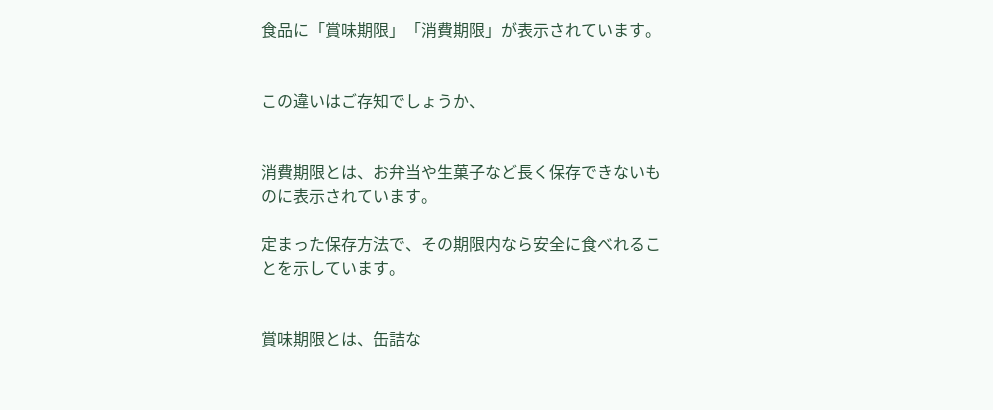食品に「賞味期限」「消費期限」が表示されています。


この違いはご存知でしょうか、


消費期限とは、お弁当や生菓子など長く保存できないものに表示されています。

定まった保存方法で、その期限内なら安全に食べれることを示しています。


賞味期限とは、缶詰な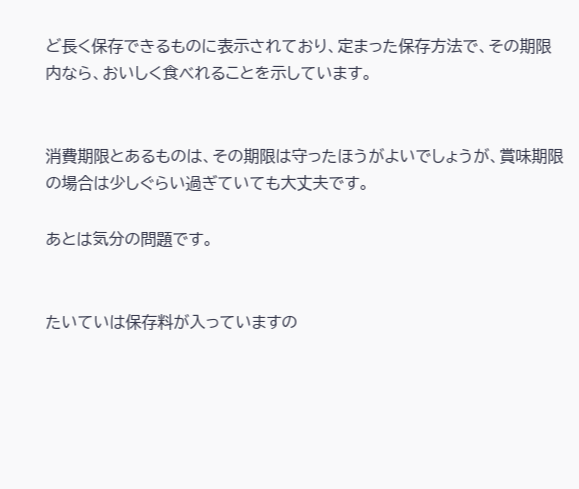ど長く保存できるものに表示されており、定まった保存方法で、その期限内なら、おいしく食べれることを示しています。


消費期限とあるものは、その期限は守ったほうがよいでしょうが、賞味期限の場合は少しぐらい過ぎていても大丈夫です。

あとは気分の問題です。


たいていは保存料が入っていますの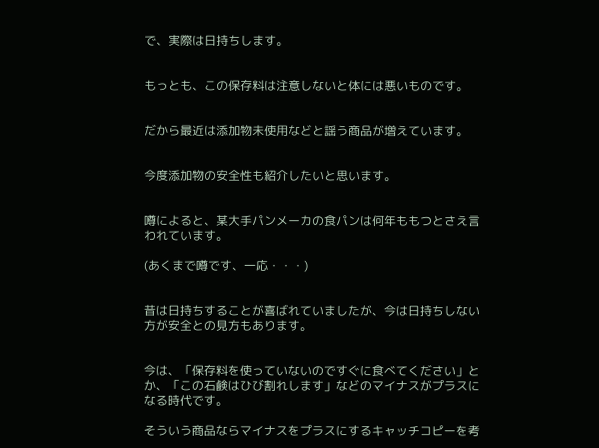で、実際は日持ちします。


もっとも、この保存料は注意しないと体には悪いものです。


だから最近は添加物未使用などと謡う商品が増えています。


今度添加物の安全性も紹介したいと思います。


噂によると、某大手パンメーカの食パンは何年ももつとさえ言われています。

(あくまで噂です、一応・・・)


昔は日持ちすることが喜ばれていましたが、今は日持ちしない方が安全との見方もあります。


今は、「保存料を使っていないのですぐに食べてください」とか、「この石鹸はひび割れします」などのマイナスがプラスになる時代です。

そういう商品ならマイナスをプラスにするキャッチコピーを考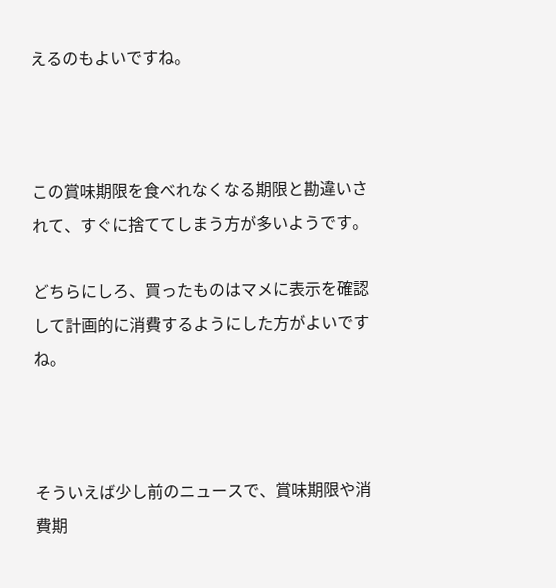えるのもよいですね。



この賞味期限を食べれなくなる期限と勘違いされて、すぐに捨ててしまう方が多いようです。

どちらにしろ、買ったものはマメに表示を確認して計画的に消費するようにした方がよいですね。



そういえば少し前のニュースで、賞味期限や消費期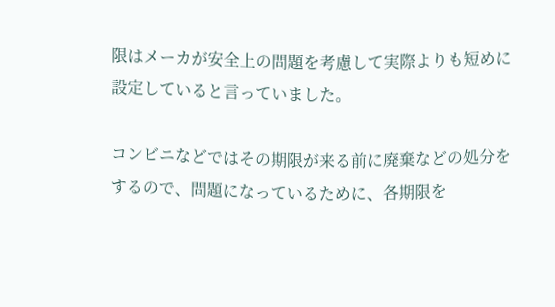限はメーカが安全上の問題を考慮して実際よりも短めに設定していると言っていました。

コンビニなどではその期限が来る前に廃棄などの処分をするので、問題になっているために、各期限を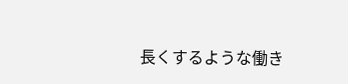長くするような働き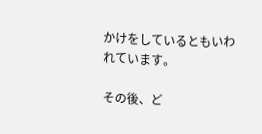かけをしているともいわれています。

その後、ど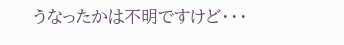うなったかは不明ですけど・・・